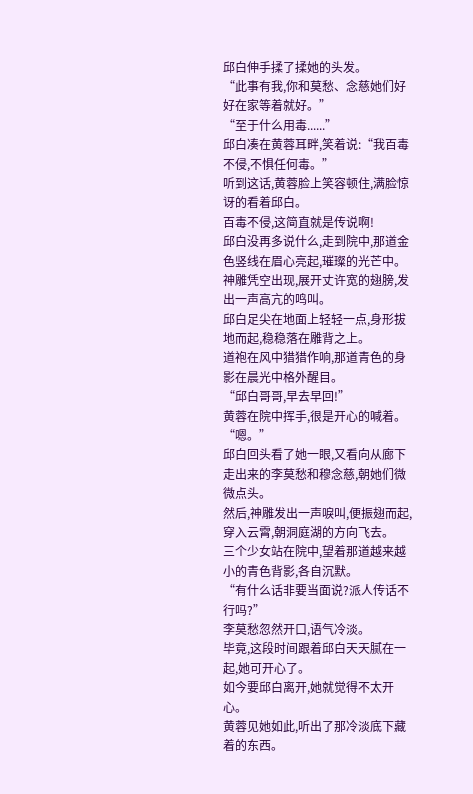邱白伸手揉了揉她的头发。
“此事有我,你和莫愁、念慈她们好好在家等着就好。”
“至于什么用毒......”
邱白凑在黄蓉耳畔,笑着说:“我百毒不侵,不惧任何毒。”
听到这话,黄蓉脸上笑容顿住,满脸惊讶的看着邱白。
百毒不侵,这简直就是传说啊!
邱白没再多说什么,走到院中,那道金色竖线在眉心亮起,璀璨的光芒中。
神雕凭空出现,展开丈许宽的翅膀,发出一声高亢的鸣叫。
邱白足尖在地面上轻轻一点,身形拔地而起,稳稳落在雕背之上。
道袍在风中猎猎作响,那道青色的身影在晨光中格外醒目。
“邱白哥哥,早去早回!”
黄蓉在院中挥手,很是开心的喊着。
“嗯。”
邱白回头看了她一眼,又看向从廊下走出来的李莫愁和穆念慈,朝她们微微点头。
然后,神雕发出一声唳叫,便振翅而起,穿入云霄,朝洞庭湖的方向飞去。
三个少女站在院中,望着那道越来越小的青色背影,各自沉默。
“有什么话非要当面说?派人传话不行吗?”
李莫愁忽然开口,语气冷淡。
毕竟,这段时间跟着邱白天天腻在一起,她可开心了。
如今要邱白离开,她就觉得不太开心。
黄蓉见她如此,听出了那冷淡底下藏着的东西。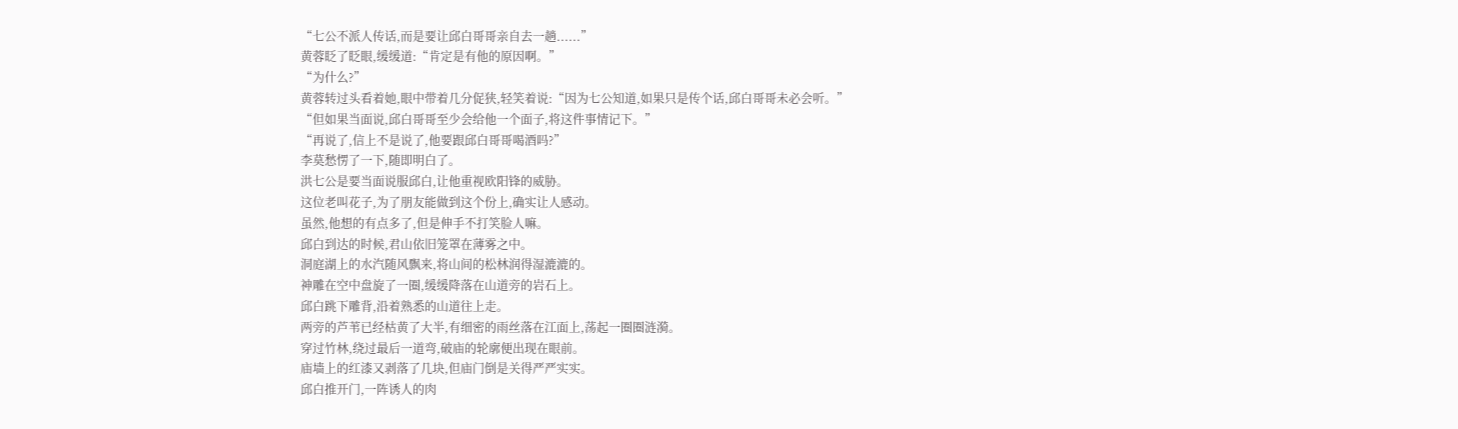“七公不派人传话,而是要让邱白哥哥亲自去一趟......”
黄蓉眨了眨眼,缓缓道:“肯定是有他的原因啊。”
“为什么?”
黄蓉转过头看着她,眼中带着几分促狭,轻笑着说:“因为七公知道,如果只是传个话,邱白哥哥未必会听。”
“但如果当面说,邱白哥哥至少会给他一个面子,将这件事情记下。”
“再说了,信上不是说了,他要跟邱白哥哥喝酒吗?”
李莫愁愣了一下,随即明白了。
洪七公是要当面说服邱白,让他重视欧阳锋的威胁。
这位老叫花子,为了朋友能做到这个份上,确实让人感动。
虽然,他想的有点多了,但是伸手不打笑脸人嘛。
邱白到达的时候,君山依旧笼罩在薄雾之中。
洞庭湖上的水汽随风飘来,将山间的松林润得湿漉漉的。
神雕在空中盘旋了一圈,缓缓降落在山道旁的岩石上。
邱白跳下雕背,沿着熟悉的山道往上走。
两旁的芦苇已经枯黄了大半,有细密的雨丝落在江面上,荡起一圈圈涟漪。
穿过竹林,绕过最后一道弯,破庙的轮廓便出现在眼前。
庙墙上的红漆又剥落了几块,但庙门倒是关得严严实实。
邱白推开门,一阵诱人的肉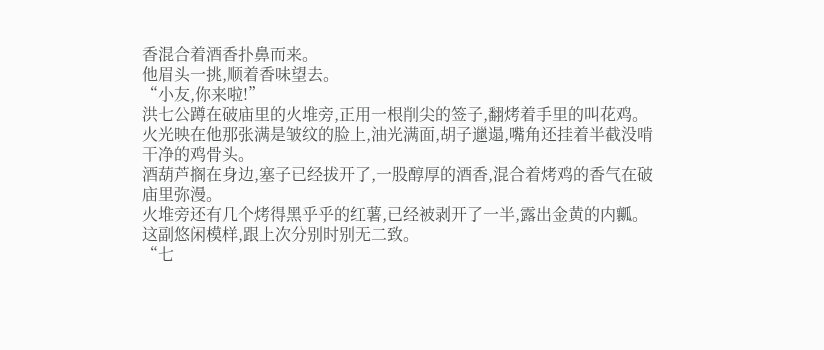香混合着酒香扑鼻而来。
他眉头一挑,顺着香味望去。
“小友,你来啦!”
洪七公蹲在破庙里的火堆旁,正用一根削尖的签子,翻烤着手里的叫花鸡。
火光映在他那张满是皱纹的脸上,油光满面,胡子邋遢,嘴角还挂着半截没啃干净的鸡骨头。
酒葫芦搁在身边,塞子已经拔开了,一股醇厚的酒香,混合着烤鸡的香气在破庙里弥漫。
火堆旁还有几个烤得黑乎乎的红薯,已经被剥开了一半,露出金黄的内瓤。
这副悠闲模样,跟上次分别时别无二致。
“七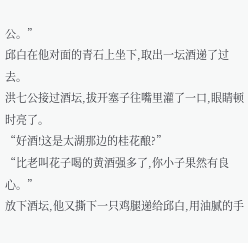公。”
邱白在他对面的青石上坐下,取出一坛酒递了过去。
洪七公接过酒坛,拔开塞子往嘴里灌了一口,眼睛顿时亮了。
“好酒!这是太湖那边的桂花酿?”
“比老叫花子喝的黄酒强多了,你小子果然有良心。”
放下酒坛,他又撕下一只鸡腿递给邱白,用油腻的手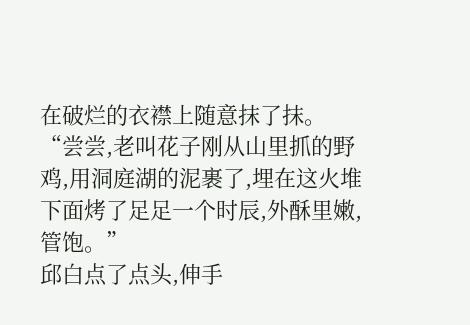在破烂的衣襟上随意抹了抹。
“尝尝,老叫花子刚从山里抓的野鸡,用洞庭湖的泥裹了,埋在这火堆下面烤了足足一个时辰,外酥里嫩,管饱。”
邱白点了点头,伸手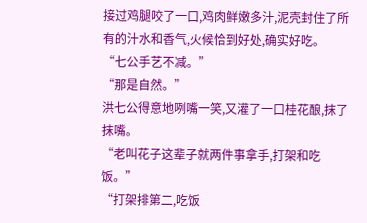接过鸡腿咬了一口,鸡肉鲜嫩多汁,泥壳封住了所有的汁水和香气,火候恰到好处,确实好吃。
“七公手艺不减。”
“那是自然。”
洪七公得意地咧嘴一笑,又灌了一口桂花酿,抹了抹嘴。
“老叫花子这辈子就两件事拿手,打架和吃饭。”
“打架排第二,吃饭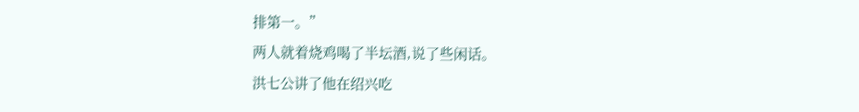排第一。”
两人就着烧鸡喝了半坛酒,说了些闲话。
洪七公讲了他在绍兴吃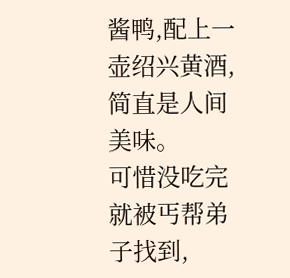酱鸭,配上一壶绍兴黄酒,简直是人间美味。
可惜没吃完就被丐帮弟子找到,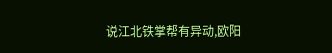说江北铁掌帮有异动,欧阳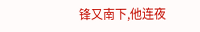锋又南下,他连夜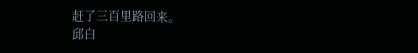赶了三百里路回来。
邱白